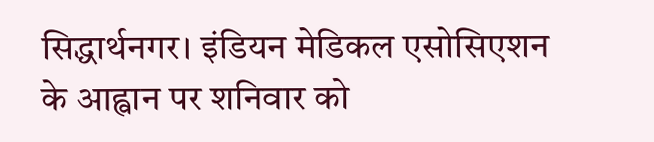सिद्धार्थनगर। इंडियन मेडिकल एसोसिएशन के आह्वान पर शनिवार को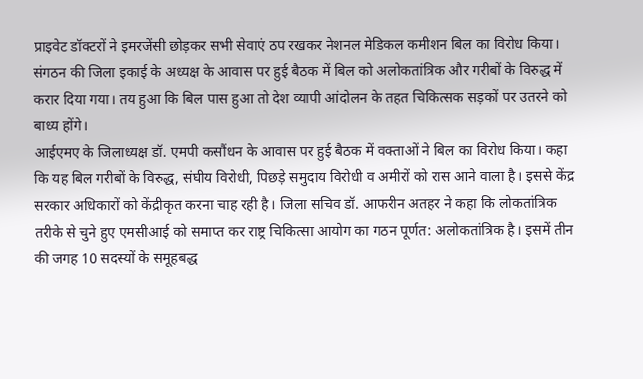प्राइवेट डॉक्टरों ने इमरजेंसी छोड़कर सभी सेवाएं ठप रखकर नेशनल मेडिकल कमीशन बिल का विरोध किया। संगठन की जिला इकाई के अध्यक्ष के आवास पर हुई बैठक में बिल को अलोकतांत्रिक और गरीबों के विरुद्ध में करार दिया गया। तय हुआ कि बिल पास हुआ तो देश व्यापी आंदोलन के तहत चिकित्सक सड़कों पर उतरने को बाध्य होंगे।
आईएमए के जिलाध्यक्ष डॉ. एमपी कसौंधन के आवास पर हुई बैठक में वक्ताओं ने बिल का विरोध किया। कहा कि यह बिल गरीबों के विरुद्ध, संघीय विरोधी, पिछड़े समुदाय विरोधी व अमीरों को रास आने वाला है। इससे केंद्र सरकार अधिकारों को केंद्रीकृत करना चाह रही है। जिला सचिव डॉ. आफरीन अतहर ने कहा कि लोकतांत्रिक तरीके से चुने हुए एमसीआई को समाप्त कर राष्ट्र चिकित्सा आयोग का गठन पूर्णत: अलोकतांत्रिक है। इसमें तीन की जगह 10 सदस्यों के समूहबद्ध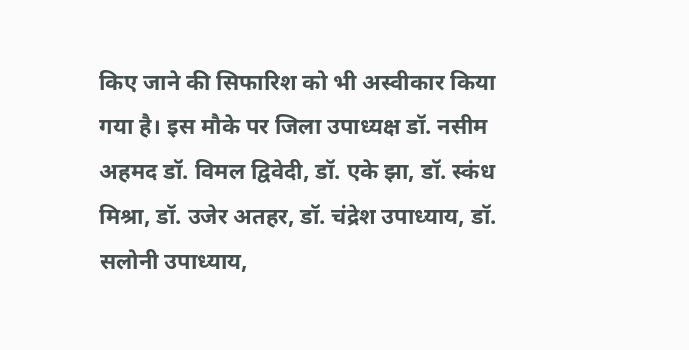किए जाने की सिफारिश को भी अस्वीकार किया गया है। इस मौके पर जिला उपाध्यक्ष डॉ. नसीम अहमद डॉ. विमल द्विवेदी, डॉ. एके झा, डॉ. स्कंध मिश्रा, डॉ. उजेर अतहर, डॉ. चंद्रेश उपाध्याय, डॉ. सलोनी उपाध्याय,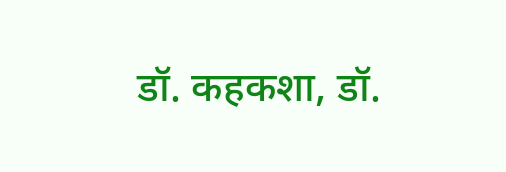डॉ. कहकशा, डॉ.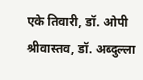एके तिवारी, डॉ. ओपी श्रीवास्तव, डॉ. अब्दुल्ला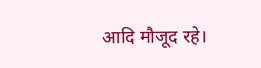आदि मौजूद रहे।